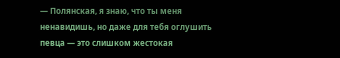— Полянская, я знаю, что ты меня ненавидишь, но даже для тебя оглушить певца — это слишком жестокая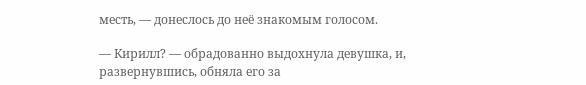месть, — донеслось до неё знакомым голосом.

— Кирилл? — обрадованно выдохнула девушка, и, развернувшись, обняла его за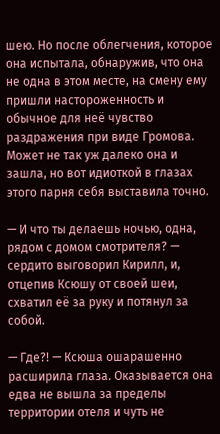шею. Но после облегчения, которое она испытала, обнаружив, что она не одна в этом месте, на смену ему пришли настороженность и обычное для неё чувство раздражения при виде Громова. Может не так уж далеко она и зашла, но вот идиоткой в глазах этого парня себя выставила точно.

— И что ты делаешь ночью, одна, рядом с домом смотрителя? — сердито выговорил Кирилл, и, отцепив Ксюшу от своей шеи, схватил её за руку и потянул за собой.

— Где?! — Ксюша ошарашенно расширила глаза. Оказывается она едва не вышла за пределы территории отеля и чуть не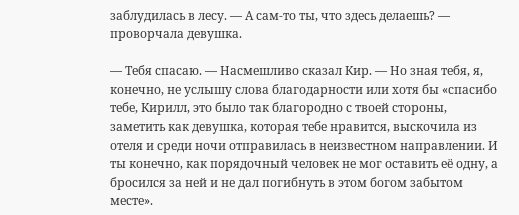заблудилась в лесу. — А сам-то ты, что здесь делаешь? — проворчала девушка.

— Тебя спасаю. — Насмешливо сказал Кир. — Но зная тебя, я, конечно, не услышу слова благодарности или хотя бы «спасибо тебе, Кирилл, это было так благородно с твоей стороны, заметить как девушка, которая тебе нравится, выскочила из отеля и среди ночи отправилась в неизвестном направлении. И ты конечно, как порядочный человек не мог оставить её одну, а бросился за ней и не дал погибнуть в этом богом забытом месте».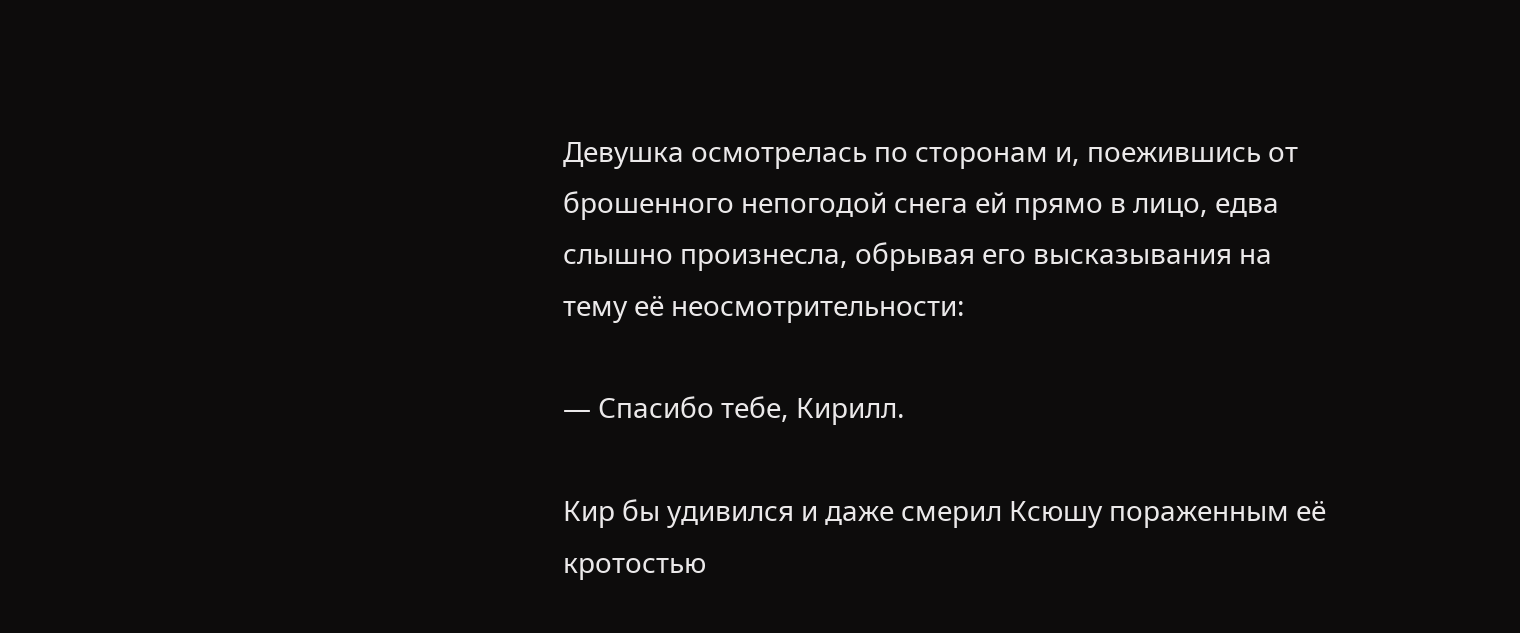Девушка осмотрелась по сторонам и, поежившись от брошенного непогодой снега ей прямо в лицо, едва слышно произнесла, обрывая его высказывания на тему её неосмотрительности:

— Спасибо тебе, Кирилл.

Кир бы удивился и даже смерил Ксюшу пораженным её кротостью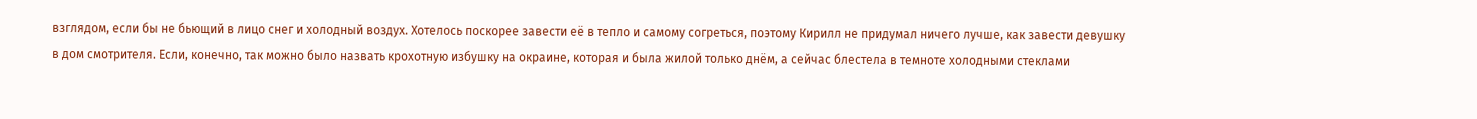взглядом, если бы не бьющий в лицо снег и холодный воздух. Хотелось поскорее завести её в тепло и самому согреться, поэтому Кирилл не придумал ничего лучше, как завести девушку в дом смотрителя. Если, конечно, так можно было назвать крохотную избушку на окраине, которая и была жилой только днём, а сейчас блестела в темноте холодными стеклами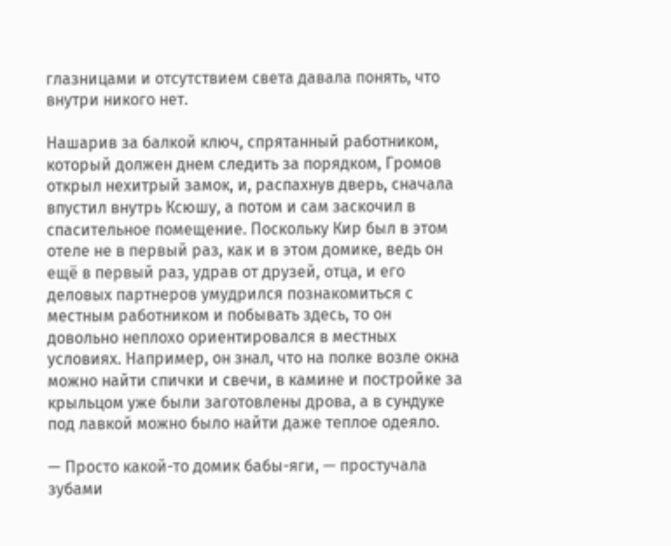глазницами и отсутствием света давала понять, что внутри никого нет.

Нашарив за балкой ключ, спрятанный работником, который должен днем следить за порядком, Громов открыл нехитрый замок, и, распахнув дверь, сначала впустил внутрь Ксюшу, а потом и сам заскочил в спасительное помещение. Поскольку Кир был в этом отеле не в первый раз, как и в этом домике, ведь он ещё в первый раз, удрав от друзей, отца, и его деловых партнеров умудрился познакомиться с местным работником и побывать здесь, то он довольно неплохо ориентировался в местных условиях. Например, он знал, что на полке возле окна можно найти спички и свечи, в камине и постройке за крыльцом уже были заготовлены дрова, а в сундуке под лавкой можно было найти даже теплое одеяло.

— Просто какой-то домик бабы-яги, — простучала зубами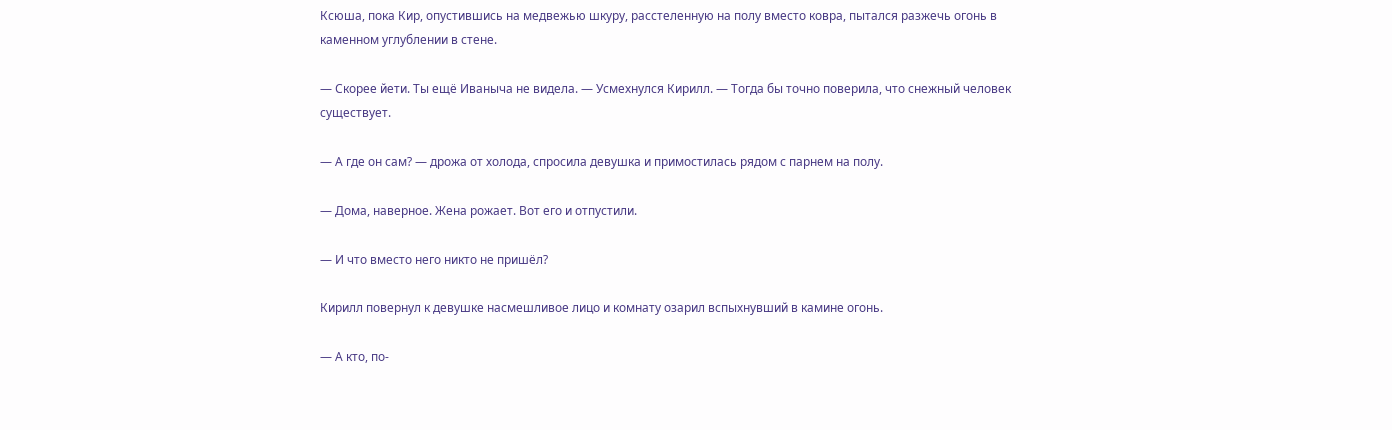Ксюша, пока Кир, опустившись на медвежью шкуру, расстеленную на полу вместо ковра, пытался разжечь огонь в каменном углублении в стене.

— Скорее йети. Ты ещё Иваныча не видела. — Усмехнулся Кирилл. — Тогда бы точно поверила, что снежный человек существует.

— А где он сам? — дрожа от холода, спросила девушка и примостилась рядом с парнем на полу.

— Дома, наверное. Жена рожает. Вот его и отпустили.

— И что вместо него никто не пришёл?

Кирилл повернул к девушке насмешливое лицо и комнату озарил вспыхнувший в камине огонь.

— А кто, по-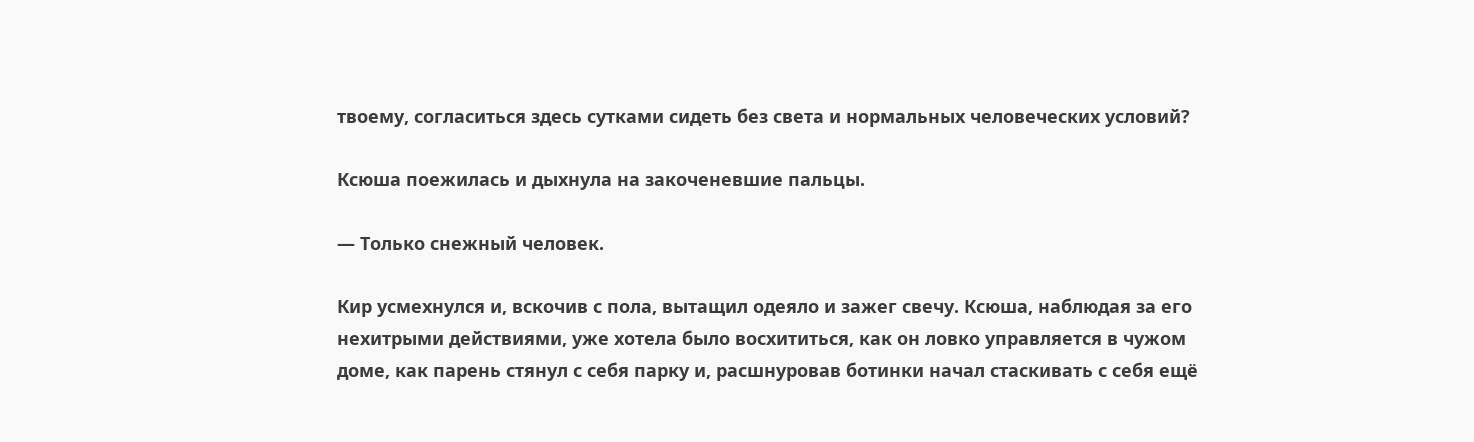твоему, согласиться здесь сутками сидеть без света и нормальных человеческих условий?

Ксюша поежилась и дыхнула на закоченевшие пальцы.

— Только снежный человек.

Кир усмехнулся и, вскочив с пола, вытащил одеяло и зажег свечу. Ксюша, наблюдая за его нехитрыми действиями, уже хотела было восхититься, как он ловко управляется в чужом доме, как парень стянул с себя парку и, расшнуровав ботинки начал стаскивать с себя ещё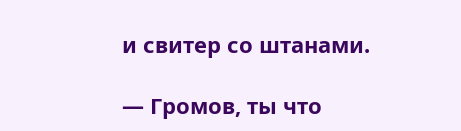и свитер со штанами.

— Громов, ты что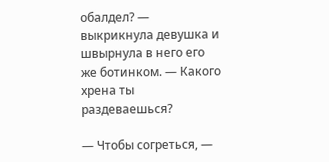обалдел? — выкрикнула девушка и швырнула в него его же ботинком. — Какого хрена ты раздеваешься?

— Чтобы согреться, —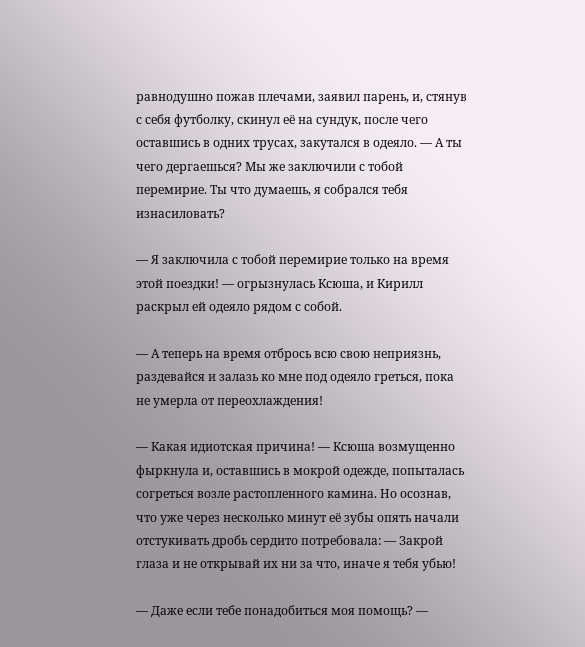равнодушно пожав плечами, заявил парень, и, стянув с себя футболку, скинул её на сундук, после чего оставшись в одних трусах, закутался в одеяло. — А ты чего дергаешься? Мы же заключили с тобой перемирие. Ты что думаешь, я собрался тебя изнасиловать?

— Я заключила с тобой перемирие только на время этой поездки! — огрызнулась Ксюша, и Кирилл раскрыл ей одеяло рядом с собой.

— А теперь на время отбрось всю свою неприязнь, раздевайся и залазь ко мне под одеяло греться, пока не умерла от переохлаждения!

— Какая идиотская причина! — Ксюша возмущенно фыркнула и, оставшись в мокрой одежде, попыталась согреться возле растопленного камина. Но осознав, что уже через несколько минут её зубы опять начали отстукивать дробь сердито потребовала: — Закрой глаза и не открывай их ни за что, иначе я тебя убью!

— Даже если тебе понадобиться моя помощь? —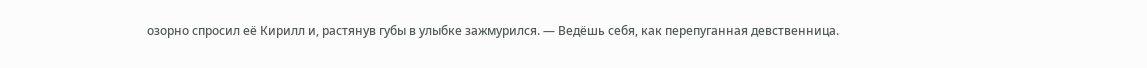озорно спросил её Кирилл и, растянув губы в улыбке зажмурился. — Ведёшь себя, как перепуганная девственница.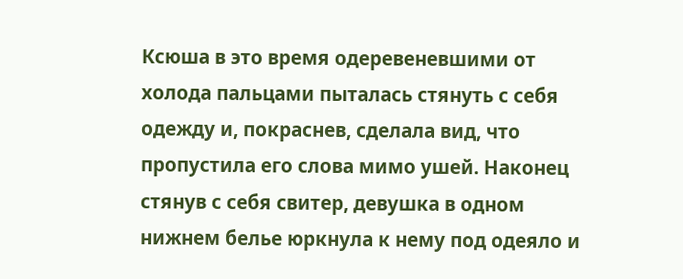Ксюша в это время одеревеневшими от холода пальцами пыталась стянуть с себя одежду и, покраснев, сделала вид, что пропустила его слова мимо ушей. Наконец стянув с себя свитер, девушка в одном нижнем белье юркнула к нему под одеяло и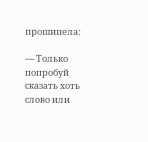прошипела:

— Только попробуй сказать хоть слово или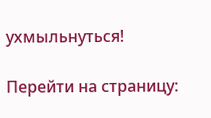ухмыльнуться!

Перейти на страницу: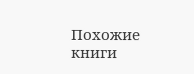Похожие книги